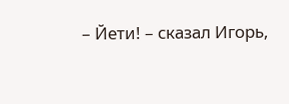– Йети! – сказал Игорь,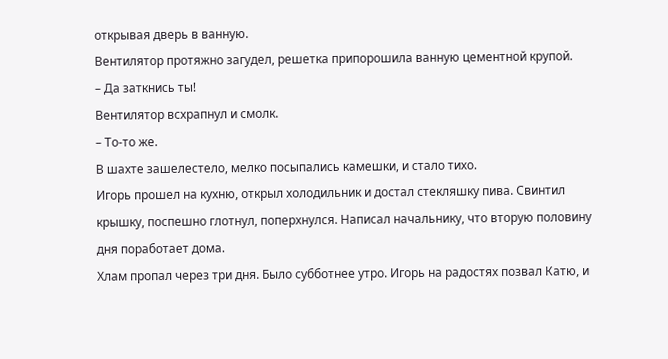открывая дверь в ванную.
Вентилятор протяжно загудел, решетка припорошила ванную цементной крупой.
– Да заткнись ты!
Вентилятор всхрапнул и смолк.
– То-то же.
В шахте зашелестело, мелко посыпались камешки, и стало тихо.
Игорь прошел на кухню, открыл холодильник и достал стекляшку пива. Свинтил крышку, поспешно глотнул, поперхнулся. Написал начальнику, что вторую половину дня поработает дома.
Хлам пропал через три дня. Было субботнее утро. Игорь на радостях позвал Катю, и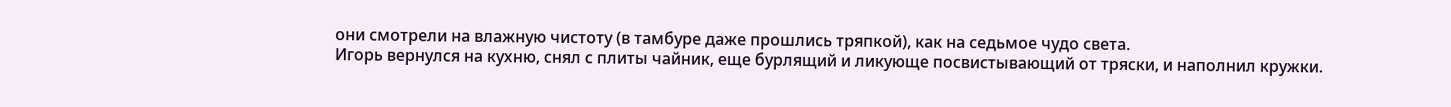они смотрели на влажную чистоту (в тамбуре даже прошлись тряпкой), как на седьмое чудо света.
Игорь вернулся на кухню, снял с плиты чайник, еще бурлящий и ликующе посвистывающий от тряски, и наполнил кружки.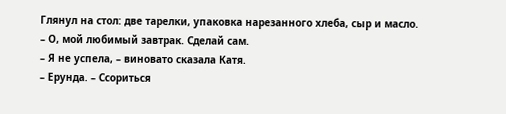Глянул на стол: две тарелки, упаковка нарезанного хлеба, сыр и масло.
– О, мой любимый завтрак. Сделай сам.
– Я не успела, – виновато сказала Катя.
– Ерунда. – Ссориться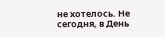не хотелось. Не сегодня, в День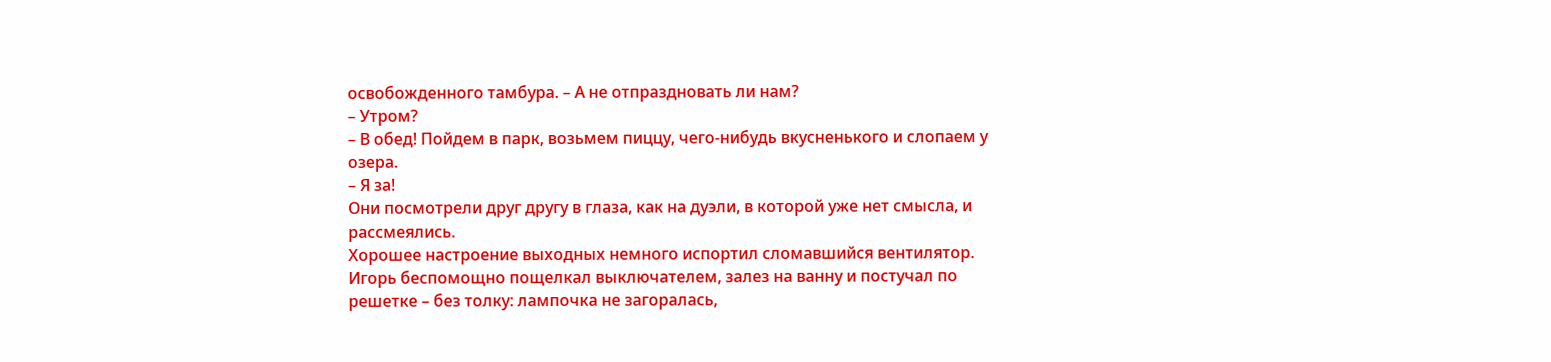освобожденного тамбура. – А не отпраздновать ли нам?
– Утром?
– В обед! Пойдем в парк, возьмем пиццу, чего-нибудь вкусненького и слопаем у озера.
– Я за!
Они посмотрели друг другу в глаза, как на дуэли, в которой уже нет смысла, и рассмеялись.
Хорошее настроение выходных немного испортил сломавшийся вентилятор. Игорь беспомощно пощелкал выключателем, залез на ванну и постучал по решетке – без толку: лампочка не загоралась,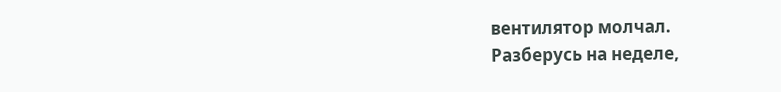вентилятор молчал.
Разберусь на неделе,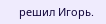решил Игорь.